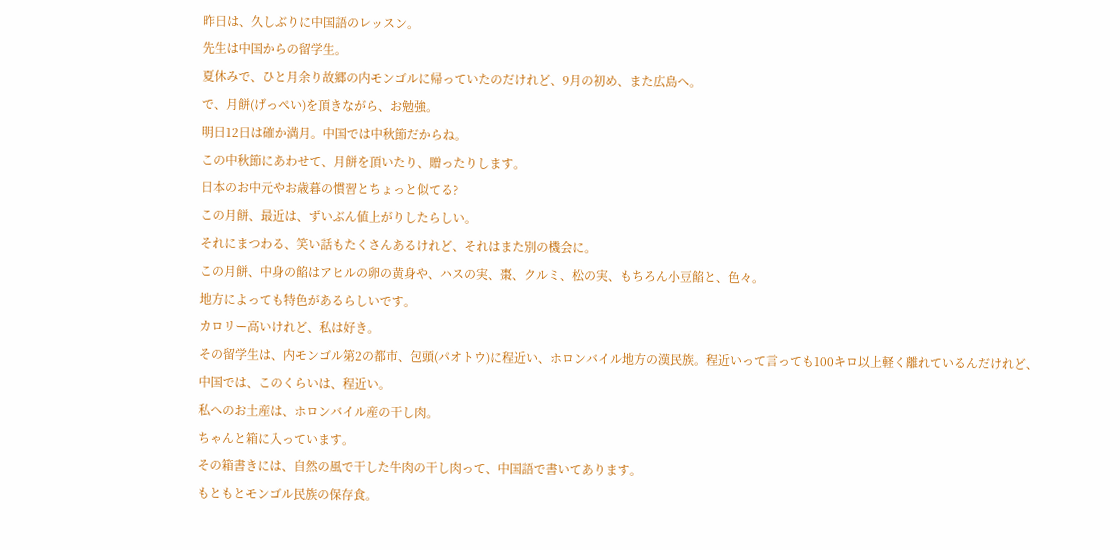昨日は、久しぶりに中国語のレッスン。
先生は中国からの留学生。
夏休みで、ひと月余り故郷の内モンゴルに帰っていたのだけれど、9月の初め、また広島へ。
で、月餅(げっぺい)を頂きながら、お勉強。
明日12日は確か満月。中国では中秋節だからね。
この中秋節にあわせて、月餅を頂いたり、贈ったりします。
日本のお中元やお歳暮の慣習とちょっと似てる?
この月餅、最近は、ずいぶん値上がりしたらしい。
それにまつわる、笑い話もたくさんあるけれど、それはまた別の機会に。
この月餅、中身の餡はアヒルの卵の黄身や、ハスの実、棗、クルミ、松の実、もちろん小豆餡と、色々。
地方によっても特色があるらしいです。
カロリー高いけれど、私は好き。
その留学生は、内モンゴル第2の都市、包頭(パオトウ)に程近い、ホロンバイル地方の漢民族。程近いって言っても100キロ以上軽く離れているんだけれど、中国では、このくらいは、程近い。
私へのお土産は、ホロンバイル産の干し肉。
ちゃんと箱に入っています。
その箱書きには、自然の風で干した牛肉の干し肉って、中国語で書いてあります。
もともとモンゴル民族の保存食。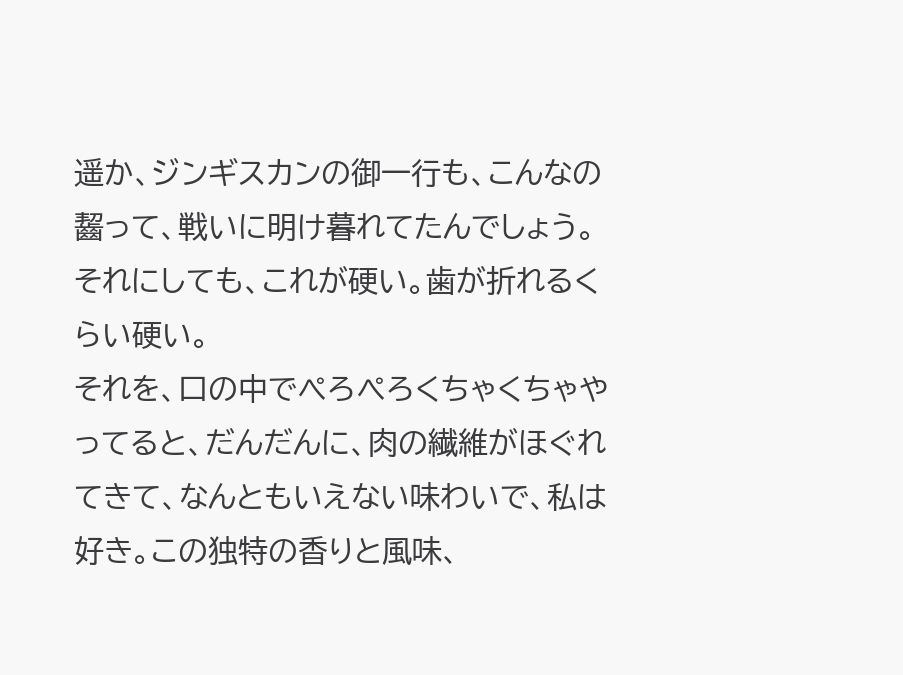遥か、ジンギスカンの御一行も、こんなの齧って、戦いに明け暮れてたんでしょう。
それにしても、これが硬い。歯が折れるくらい硬い。
それを、口の中でぺろぺろくちゃくちゃやってると、だんだんに、肉の繊維がほぐれてきて、なんともいえない味わいで、私は好き。この独特の香りと風味、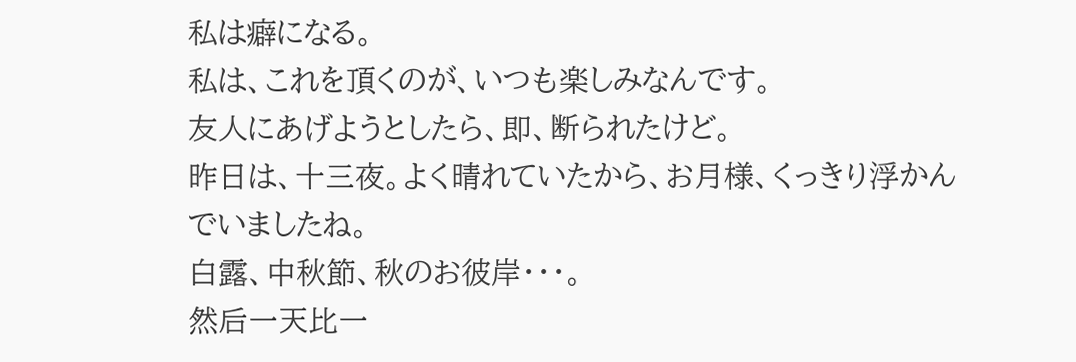私は癖になる。
私は、これを頂くのが、いつも楽しみなんです。
友人にあげようとしたら、即、断られたけど。
昨日は、十三夜。よく晴れていたから、お月様、くっきり浮かんでいましたね。
白露、中秋節、秋のお彼岸・・・。
然后一天比一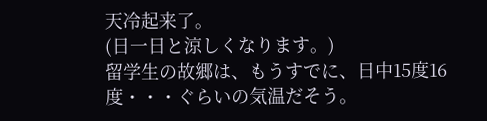天冷起来了。
(日一日と涼しくなります。)
留学生の故郷は、もうすでに、日中15度16度・・・ぐらいの気温だそう。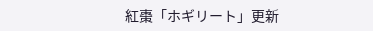紅棗「ホギリート」更新